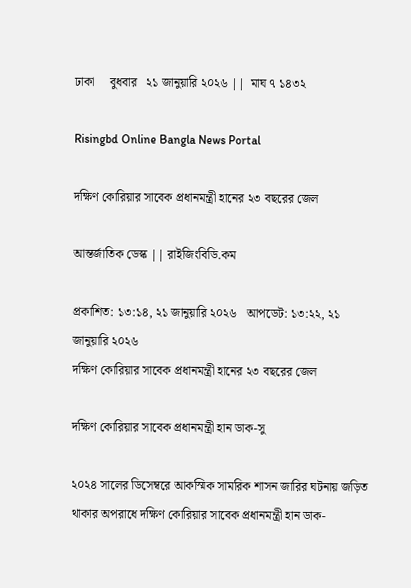ঢাকা     বুধবার   ২১ জানুয়ারি ২০২৬ ||  মাঘ ৭ ১৪৩২

Risingbd Online Bangla News Portal

দক্ষিণ কোরিয়ার সাবেক প্রধানমন্ত্রী হানের ২৩ বছরের জেল

আন্তর্জাতিক ডেস্ক || রাইজিংবিডি.কম

প্রকাশিত: ১৩:১৪, ২১ জানুয়ারি ২০২৬   আপডেট: ১৩:২২, ২১ জানুয়ারি ২০২৬
দক্ষিণ কোরিয়ার সাবেক প্রধানমন্ত্রী হানের ২৩ বছরের জেল

দক্ষিণ কোরিয়ার সাবেক প্রধানমন্ত্রী হান ডাক-সু

২০২৪ সালের ডিসেম্বরে আকস্মিক সামরিক শাসন জারির ঘটনায় জড়িত থাকার অপরাধে দক্ষিণ কোরিয়ার সাবেক প্রধানমন্ত্রী হান ডাক-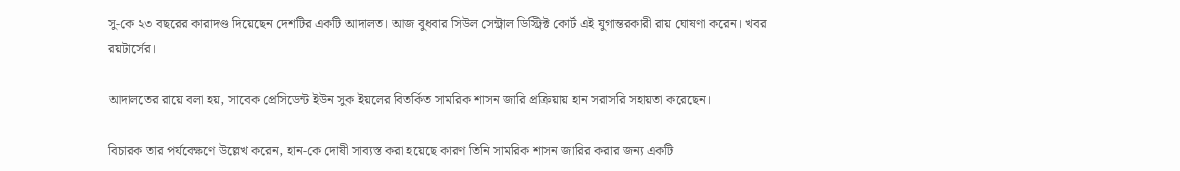সু-কে ২৩ বছরের কারাদণ্ড দিয়েছেন দেশটির একটি আদালত। আজ বুধবার সিউল সেন্ট্রাল ডিস্ট্রিক্ট কোর্ট এই যুগান্তরকারী রায় ঘোষণা করেন। খবর রয়টার্সের।

আদালতের রায়ে বলা হয়, সাবেক প্রেসিডেন্ট ইউন সুক ইয়লের বিতর্কিত সামরিক শাসন জারি প্রক্রিয়ায় হান সরাসরি সহায়তা করেছেন।

বিচারক তার পর্যবেক্ষণে উল্লেখ করেন, হান-কে দোষী সাব্যস্ত করা হয়েছে কারণ তিনি সামরিক শাসন জারির করার জন্য একটি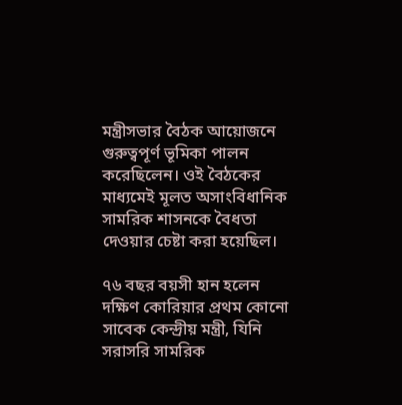মন্ত্রীসভার বৈঠক আয়োজনে গুরুত্বপূর্ণ ভূমিকা পালন করেছিলেন। ওই বৈঠকের মাধ্যমেই মূলত অসাংবিধানিক সামরিক শাসনকে বৈধতা দেওয়ার চেষ্টা করা হয়েছিল।

৭৬ বছর বয়সী হান হলেন দক্ষিণ কোরিয়ার প্রথম কোনো সাবেক কেন্দ্রীয় মন্ত্রী, যিনি সরাসরি সামরিক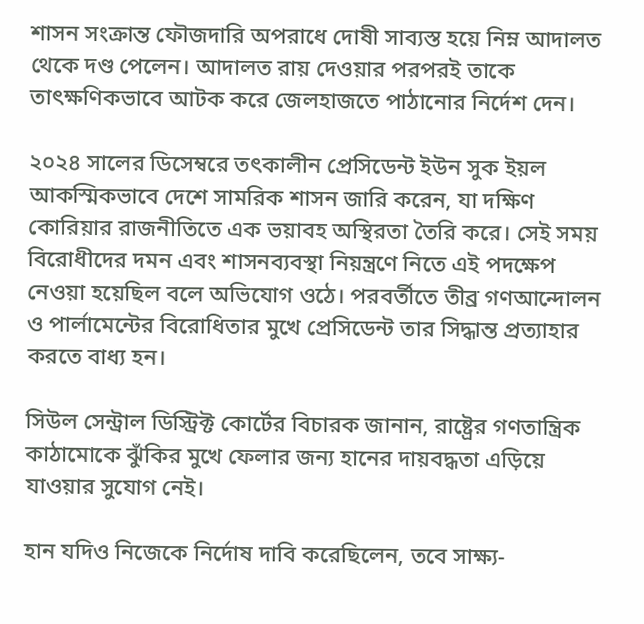শাসন সংক্রান্ত ফৌজদারি অপরাধে দোষী সাব্যস্ত হয়ে নিম্ন আদালত থেকে দণ্ড পেলেন। আদালত রায় দেওয়ার পরপরই তাকে তাৎক্ষণিকভাবে আটক করে জেলহাজতে পাঠানোর নির্দেশ দেন।

২০২৪ সালের ডিসেম্বরে তৎকালীন প্রেসিডেন্ট ইউন সুক ইয়ল আকস্মিকভাবে দেশে সামরিক শাসন জারি করেন, যা দক্ষিণ কোরিয়ার রাজনীতিতে এক ভয়াবহ অস্থিরতা তৈরি করে। সেই সময় বিরোধীদের দমন এবং শাসনব্যবস্থা নিয়ন্ত্রণে নিতে এই পদক্ষেপ নেওয়া হয়েছিল বলে অভিযোগ ওঠে। পরবর্তীতে তীব্র গণআন্দোলন ও পার্লামেন্টের বিরোধিতার মুখে প্রেসিডেন্ট তার সিদ্ধান্ত প্রত্যাহার করতে বাধ্য হন।

সিউল সেন্ট্রাল ডিস্ট্রিক্ট কোর্টের বিচারক জানান, রাষ্ট্রের গণতান্ত্রিক কাঠামোকে ঝুঁকির মুখে ফেলার জন্য হানের দায়বদ্ধতা এড়িয়ে যাওয়ার সুযোগ নেই।

হান যদিও নিজেকে নির্দোষ দাবি করেছিলেন, তবে সাক্ষ্য-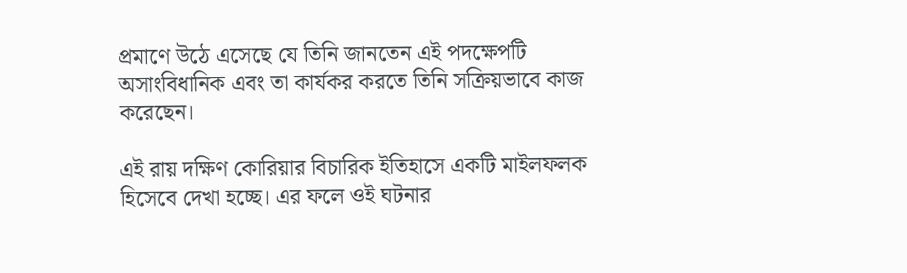প্রমাণে উঠে এসেছে যে তিনি জানতেন এই পদক্ষেপটি অসাংবিধানিক এবং তা কার্যকর করতে তিনি সক্রিয়ভাবে কাজ করেছেন।

এই রায় দক্ষিণ কোরিয়ার বিচারিক ইতিহাসে একটি মাইলফলক হিসেবে দেখা হচ্ছে। এর ফলে ওই ঘটনার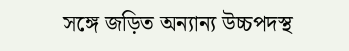সঙ্গে জড়িত অন্যান্য উচ্চপদস্থ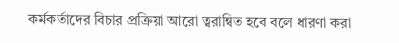কর্মকর্তাদের বিচার প্রক্রিয়া আরো ত্বরান্বিত হবে বলে ধারণা করা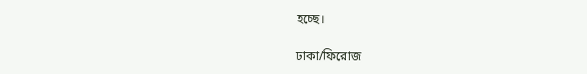হচ্ছে।

ঢাকা/ফিরোজ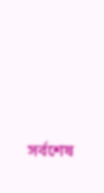সর্বশেষ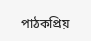পাঠকপ্রিয়